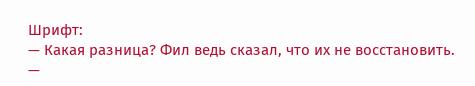Шрифт:
— Какая разница? Фил ведь сказал, что их не восстановить.
—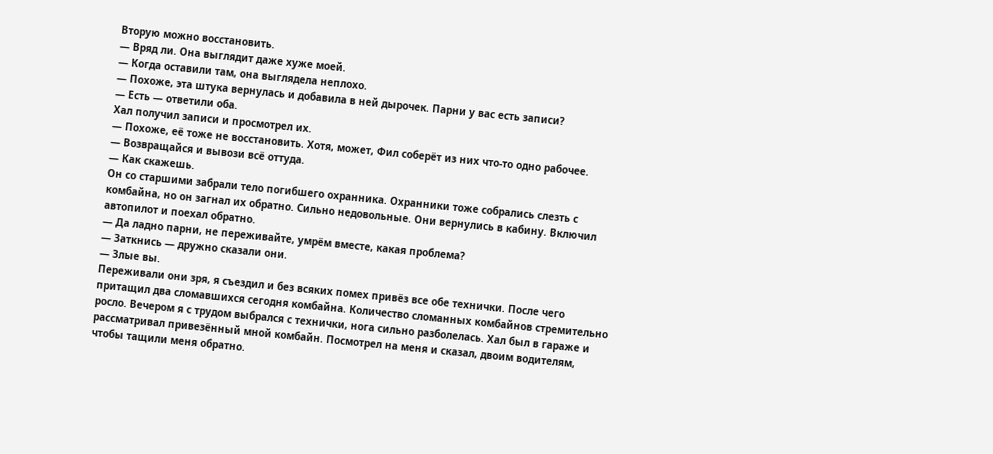Вторую можно восстановить.
— Вряд ли. Она выглядит даже хуже моей.
— Когда оставили там, она выглядела неплохо.
— Похоже, эта штука вернулась и добавила в ней дырочек. Парни у вас есть записи?
— Есть — ответили оба.
Хал получил записи и просмотрел их.
— Похоже, её тоже не восстановить. Хотя, может, Фил соберёт из них что-то одно рабочее.
— Возвращайся и вывози всё оттуда.
— Как скажешь.
Он со старшими забрали тело погибшего охранника. Охранники тоже собрались слезть с комбайна, но он загнал их обратно. Сильно недовольные. Они вернулись в кабину. Включил автопилот и поехал обратно.
— Да ладно парни, не переживайте, умрём вместе, какая проблема?
— Заткнись — дружно сказали они.
— Злые вы.
Переживали они зря, я съездил и без всяких помех привёз все обе технички. После чего притащил два сломавшихся сегодня комбайна. Количество сломанных комбайнов стремительно росло. Вечером я с трудом выбрался с технички, нога сильно разболелась. Хал был в гараже и рассматривал привезённый мной комбайн. Посмотрел на меня и сказал, двоим водителям, чтобы тащили меня обратно.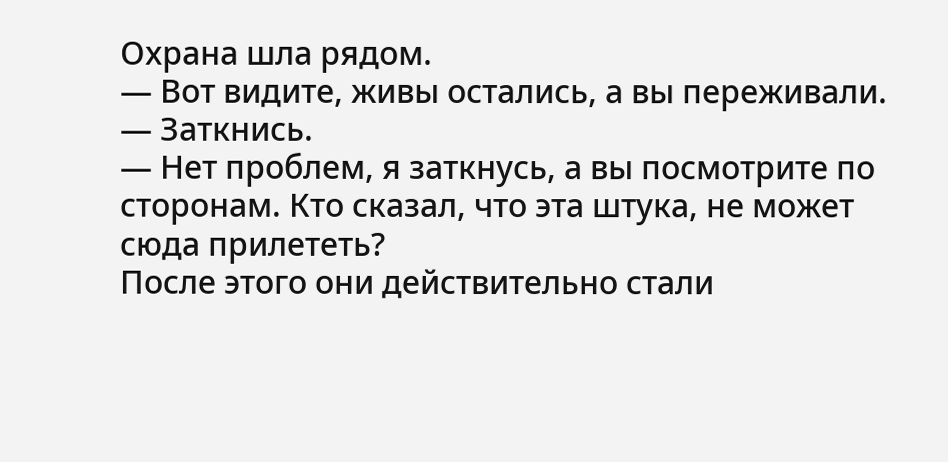Охрана шла рядом.
— Вот видите, живы остались, а вы переживали.
— Заткнись.
— Нет проблем, я заткнусь, а вы посмотрите по сторонам. Кто сказал, что эта штука, не может сюда прилететь?
После этого они действительно стали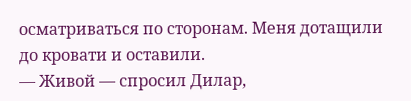осматриваться по сторонам. Меня дотащили до кровати и оставили.
— Живой — спросил Дилар,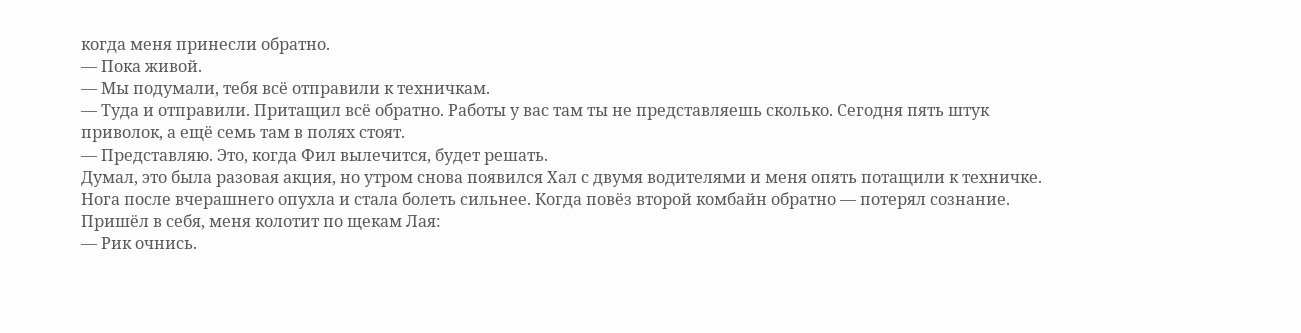когда меня принесли обратно.
— Пока живой.
— Мы подумали, тебя всё отправили к техничкам.
— Туда и отправили. Притащил всё обратно. Работы у вас там ты не представляешь сколько. Сегодня пять штук приволок, а ещё семь там в полях стоят.
— Представляю. Это, когда Фил вылечится, будет решать.
Думал, это была разовая акция, но утром снова появился Хал с двумя водителями и меня опять потащили к техничке. Нога после вчерашнего опухла и стала болеть сильнее. Когда повёз второй комбайн обратно — потерял сознание. Пришёл в себя, меня колотит по щекам Лая:
— Рик очнись.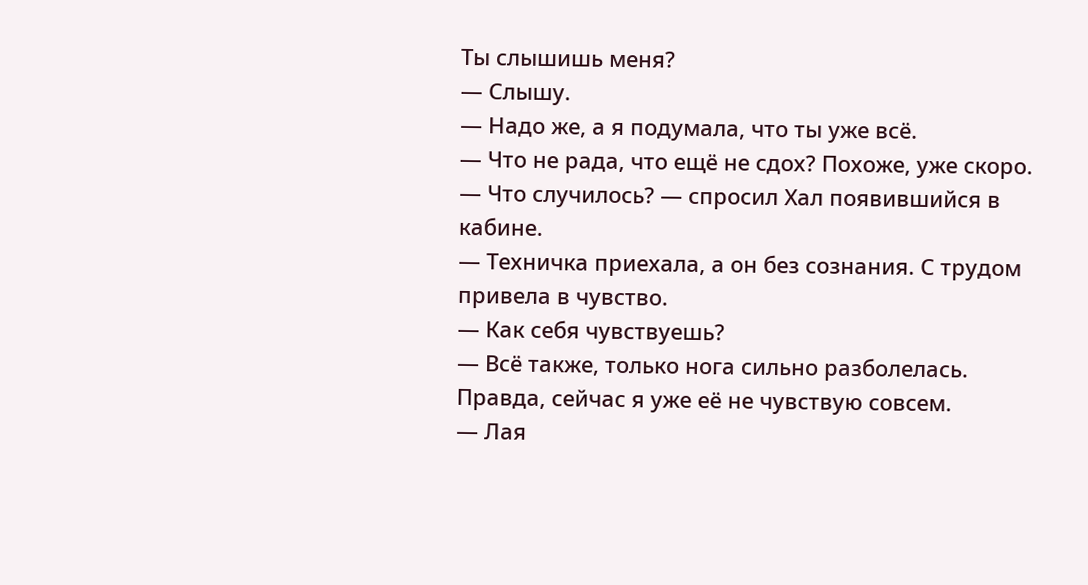Ты слышишь меня?
— Слышу.
— Надо же, а я подумала, что ты уже всё.
— Что не рада, что ещё не сдох? Похоже, уже скоро.
— Что случилось? — спросил Хал появившийся в кабине.
— Техничка приехала, а он без сознания. С трудом привела в чувство.
— Как себя чувствуешь?
— Всё также, только нога сильно разболелась. Правда, сейчас я уже её не чувствую совсем.
— Лая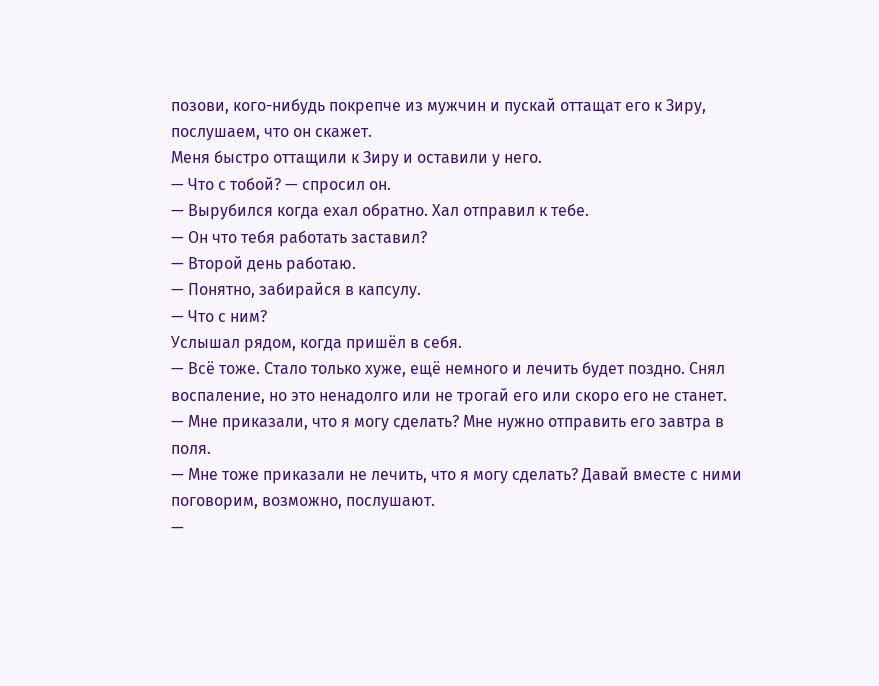позови, кого-нибудь покрепче из мужчин и пускай оттащат его к Зиру, послушаем, что он скажет.
Меня быстро оттащили к Зиру и оставили у него.
— Что с тобой? — спросил он.
— Вырубился когда ехал обратно. Хал отправил к тебе.
— Он что тебя работать заставил?
— Второй день работаю.
— Понятно, забирайся в капсулу.
— Что с ним?
Услышал рядом, когда пришёл в себя.
— Всё тоже. Стало только хуже, ещё немного и лечить будет поздно. Снял воспаление, но это ненадолго или не трогай его или скоро его не станет.
— Мне приказали, что я могу сделать? Мне нужно отправить его завтра в поля.
— Мне тоже приказали не лечить, что я могу сделать? Давай вместе с ними поговорим, возможно, послушают.
—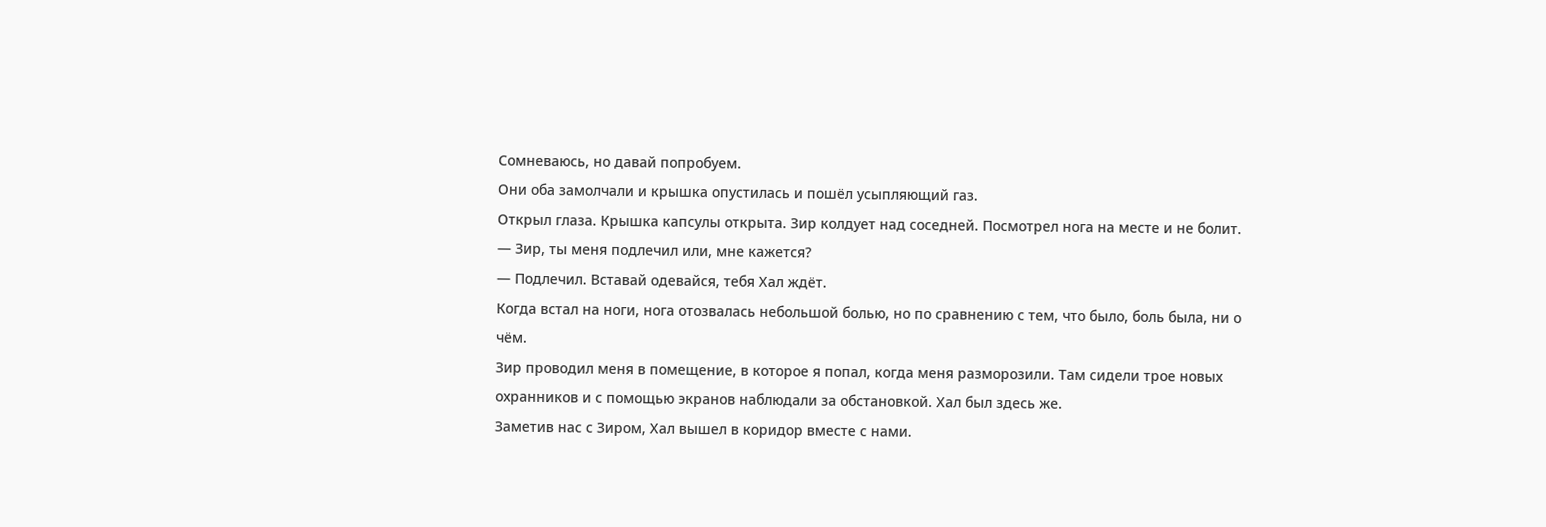Сомневаюсь, но давай попробуем.
Они оба замолчали и крышка опустилась и пошёл усыпляющий газ.
Открыл глаза. Крышка капсулы открыта. Зир колдует над соседней. Посмотрел нога на месте и не болит.
— Зир, ты меня подлечил или, мне кажется?
— Подлечил. Вставай одевайся, тебя Хал ждёт.
Когда встал на ноги, нога отозвалась небольшой болью, но по сравнению с тем, что было, боль была, ни о чём.
Зир проводил меня в помещение, в которое я попал, когда меня разморозили. Там сидели трое новых охранников и с помощью экранов наблюдали за обстановкой. Хал был здесь же.
Заметив нас с Зиром, Хал вышел в коридор вместе с нами.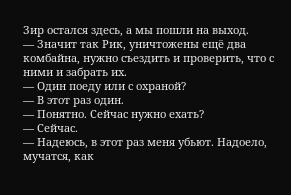Зир остался здесь, а мы пошли на выход.
— Значит так Рик, уничтожены ещё два комбайна, нужно съездить и проверить, что с ними и забрать их.
— Один поеду или с охраной?
— В этот раз один.
— Понятно. Сейчас нужно ехать?
— Сейчас.
— Надеюсь, в этот раз меня убьют. Надоело, мучатся, как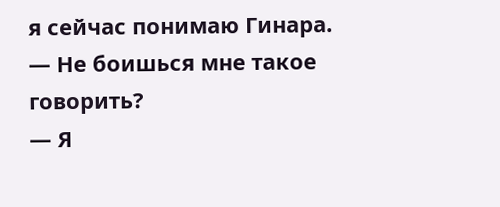я сейчас понимаю Гинара.
— Не боишься мне такое говорить?
— Я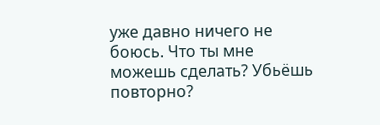уже давно ничего не боюсь. Что ты мне можешь сделать? Убьёшь повторно?